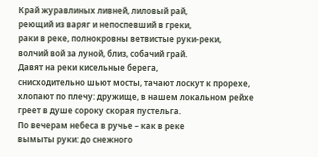Край журавлиных ливней, лиловый рай,
реющий из варяг и непоспевший в греки,
раки в реке, полнокровны ветвистые руки-реки,
волчий вой за луной, близ, собачий грай.
Давят на реки кисельные берега,
снисходительно шьют мосты, тачают лоскут к прорехе,
хлопают по плечу: дружище, в нашем локальном рейхе
греет в душе сороку скорая пустельга.
По вечерам небеса в ручье – как в реке
вымыты руки: до снежного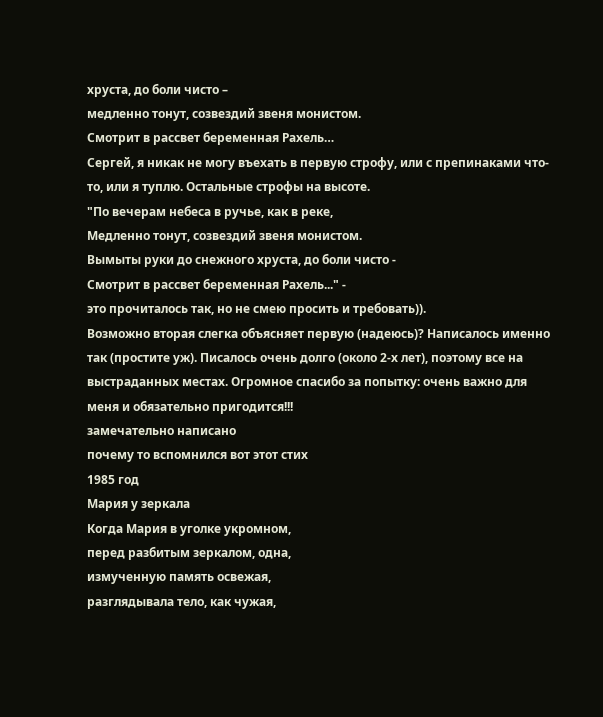хруста, до боли чисто –
медленно тонут, созвездий звеня монистом.
Смотрит в рассвет беременная Рахель…
Сергей, я никак не могу въехать в первую строфу, или с препинаками что-то, или я туплю. Остальные строфы на высоте.
"По вечерам небеса в ручье, как в реке,
Медленно тонут, созвездий звеня монистом.
Вымыты руки до снежного хруста, до боли чисто -
Смотрит в рассвет беременная Рахель..." -
это прочиталось так, но не смею просить и требовать)).
Возможно вторая слегка объясняет первую (надеюсь)? Написалось именно так (простите уж). Писалось очень долго (около 2-х лет), поэтому все на выстраданных местах. Огромное спасибо за попытку: очень важно для меня и обязательно пригодится!!!
замечательно написано
почему то вспомнился вот этот стих
1985 год
Мария у зеркала
Когда Мария в уголке укромном,
перед разбитым зеркалом, одна,
измученную память освежая,
разглядывала тело, как чужая,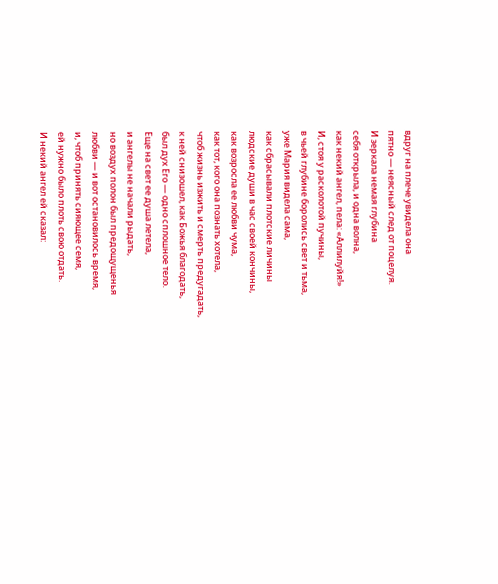вдруг на плече увидела она
пятно — неясный след от поцелуя.
И зеркала немая глубина
себя открыла, и одна волна,
как некий ангел, пела: «Аллилуйя!»
И, стоя у расколотой пучины,
в чьей глубине боролись свет и тьма,
уже Мария видела сама,
как сбрасывали плотские личины
людские души в час своей кончины,
как возросла ее любви чума,
как тот, кого она познать хотела,
чтоб жизнь изжить и смерть предугадать,
к ней снизошел, как Божья благодать,
был дух Его — одно сплошное тело.
Еще на свет ее душа летела,
и ангелы не начали рыдать,
но воздух полон был предощущенья
любви — и вот остановилось время,
и, чтоб принять сияющее семя,
ей нужно было плоть свою отдать.
И некий ангел ей сказал: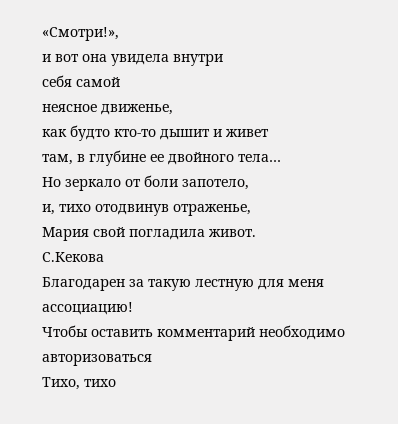«Смотри!»,
и вот она увидела внутри
себя самой
неясное движенье,
как будто кто-то дышит и живет
там, в глубине ее двойного тела…
Но зеркало от боли запотело,
и, тихо отодвинув отраженье,
Мария свой погладила живот.
С.Кекова
Благодарен за такую лестную для меня ассоциацию!
Чтобы оставить комментарий необходимо авторизоваться
Тихо, тихо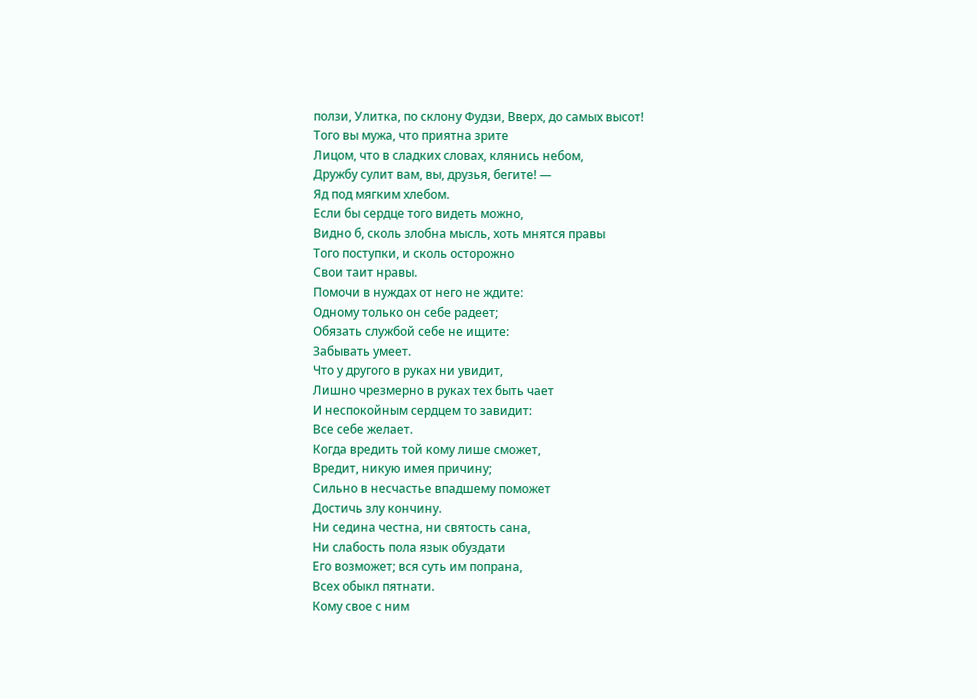ползи, Улитка, по склону Фудзи, Вверх, до самых высот!
Того вы мужа, что приятна зрите
Лицом, что в сладких словах, клянись небом,
Дружбу сулит вам, вы, друзья, бегите! —
Яд под мягким хлебом.
Если бы сердце того видеть можно,
Видно б, сколь злобна мысль, хоть мнятся правы
Того поступки, и сколь осторожно
Свои таит нравы.
Помочи в нуждах от него не ждите:
Одному только он себе радеет;
Обязать службой себе не ищите:
Забывать умеет.
Что у другого в руках ни увидит,
Лишно чрезмерно в руках тех быть чает
И неспокойным сердцем то завидит:
Все себе желает.
Когда вредить той кому лише сможет,
Вредит, никую имея причину;
Сильно в несчастье впадшему поможет
Достичь злу кончину.
Ни седина честна, ни святость сана,
Ни слабость пола язык обуздати
Его возможет; вся суть им попрана,
Всех обыкл пятнати.
Кому свое с ним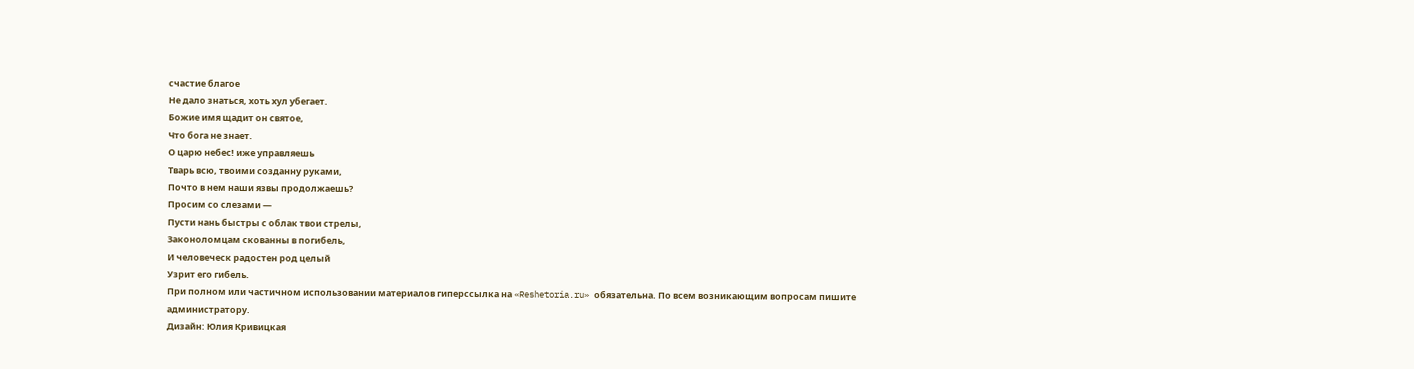счастие благое
Не дало знаться, хоть хул убегает.
Божие имя щадит он святое,
Что бога не знает.
О царю небес! иже управляешь
Тварь всю, твоими созданну руками,
Почто в нем наши язвы продолжаешь?
Просим со слезами —
Пусти нань быстры с облак твои стрелы,
Законоломцам скованны в погибель,
И человеческ радостен род целый
Узрит его гибель.
При полном или частичном использовании материалов гиперссылка на «Reshetoria.ru» обязательна. По всем возникающим вопросам пишите администратору.
Дизайн: Юлия Кривицкая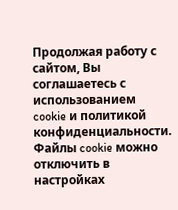Продолжая работу с сайтом, Вы соглашаетесь с использованием cookie и политикой конфиденциальности. Файлы cookie можно отключить в настройках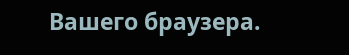Вашего браузера.